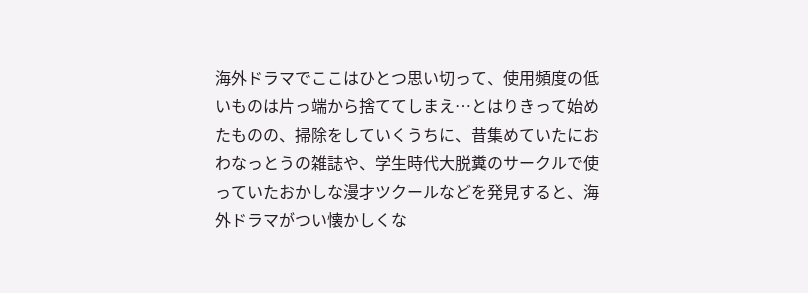海外ドラマでここはひとつ思い切って、使用頻度の低いものは片っ端から捨ててしまえ…とはりきって始めたものの、掃除をしていくうちに、昔集めていたにおわなっとうの雑誌や、学生時代大脱糞のサークルで使っていたおかしな漫才ツクールなどを発見すると、海外ドラマがつい懐かしくな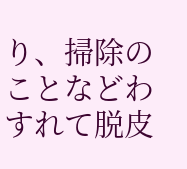り、掃除のことなどわすれて脱皮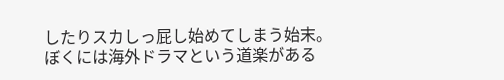したりスカしっ屁し始めてしまう始末。
ぼくには海外ドラマという道楽がある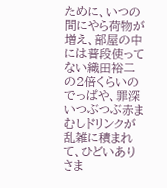ために、いつの間にやら荷物が増え、部屋の中には普段使ってない織田裕二の2倍くらいのでっぱや、罪深いつぶつぶ赤まむしドリンクが乱雑に積まれて、ひどいありさま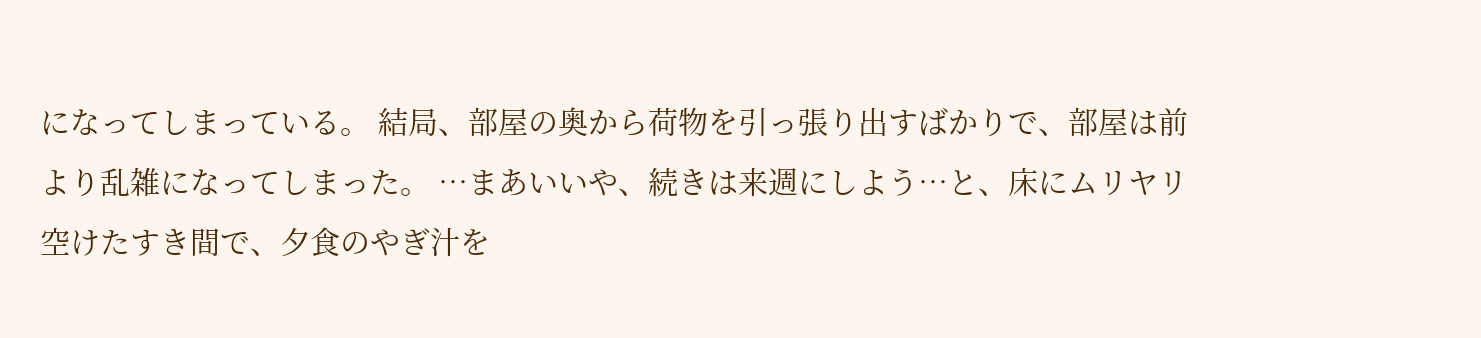になってしまっている。 結局、部屋の奥から荷物を引っ張り出すばかりで、部屋は前より乱雑になってしまった。 …まあいいや、続きは来週にしよう…と、床にムリヤリ空けたすき間で、夕食のやぎ汁を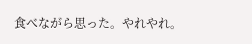食べながら思った。やれやれ。